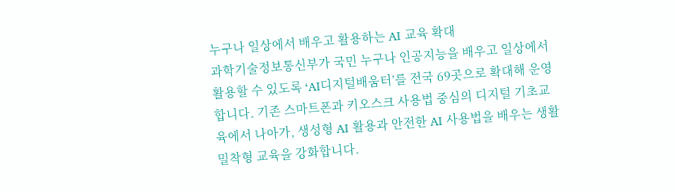누구나 일상에서 배우고 활용하는 AI 교육 확대
과학기술정보통신부가 국민 누구나 인공지능을 배우고 일상에서 활용할 수 있도록 ‘AI디지털배움터’를 전국 69곳으로 확대해 운영합니다. 기존 스마트폰과 키오스크 사용법 중심의 디지털 기초교육에서 나아가, 생성형 AI 활용과 안전한 AI 사용법을 배우는 생활 밀착형 교육을 강화합니다.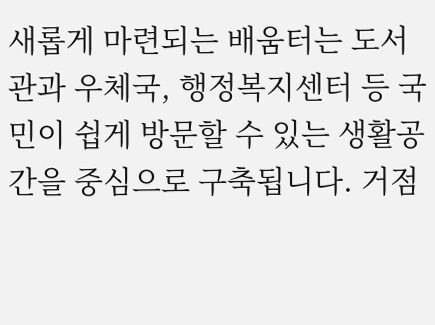새롭게 마련되는 배움터는 도서관과 우체국, 행정복지센터 등 국민이 쉽게 방문할 수 있는 생활공간을 중심으로 구축됩니다. 거점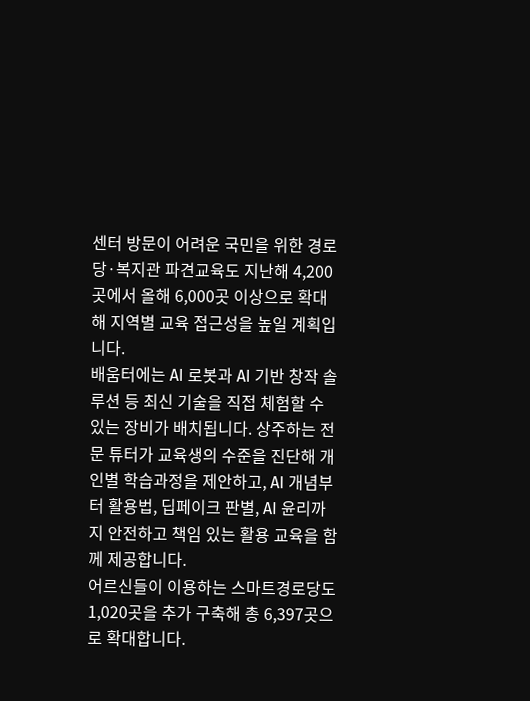센터 방문이 어려운 국민을 위한 경로당·복지관 파견교육도 지난해 4,200곳에서 올해 6,000곳 이상으로 확대해 지역별 교육 접근성을 높일 계획입니다.
배움터에는 AI 로봇과 AI 기반 창작 솔루션 등 최신 기술을 직접 체험할 수 있는 장비가 배치됩니다. 상주하는 전문 튜터가 교육생의 수준을 진단해 개인별 학습과정을 제안하고, AI 개념부터 활용법, 딥페이크 판별, AI 윤리까지 안전하고 책임 있는 활용 교육을 함께 제공합니다.
어르신들이 이용하는 스마트경로당도 1,020곳을 추가 구축해 총 6,397곳으로 확대합니다.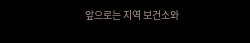앞으로는 지역 보건소와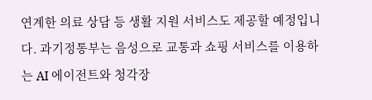연계한 의료 상담 등 생활 지원 서비스도 제공할 예정입니다. 과기정통부는 음성으로 교통과 쇼핑 서비스를 이용하는 AI 에이전트와 청각장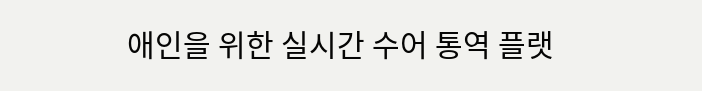애인을 위한 실시간 수어 통역 플랫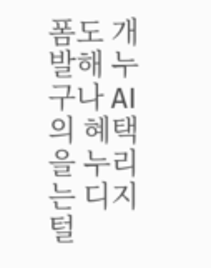폼도 개발해 누구나 AI의 혜택을 누리는 디지털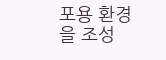포용 환경을 조성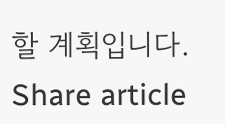할 계획입니다.
Share article